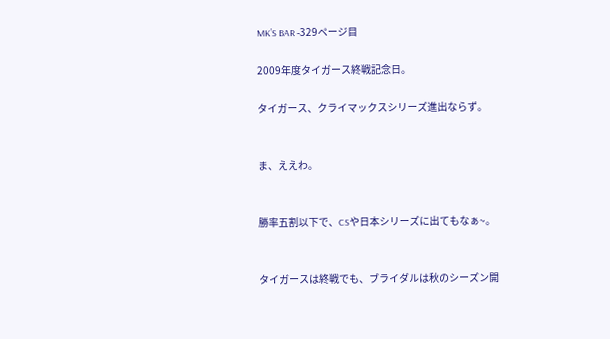MK’S BAR -329ページ目

2009年度タイガース終戦記念日。

タイガース、クライマックスシリーズ進出ならず。


ま、ええわ。


勝率五割以下で、CSや日本シリーズに出てもなぁ~。


タイガースは終戦でも、ブライダルは秋のシーズン開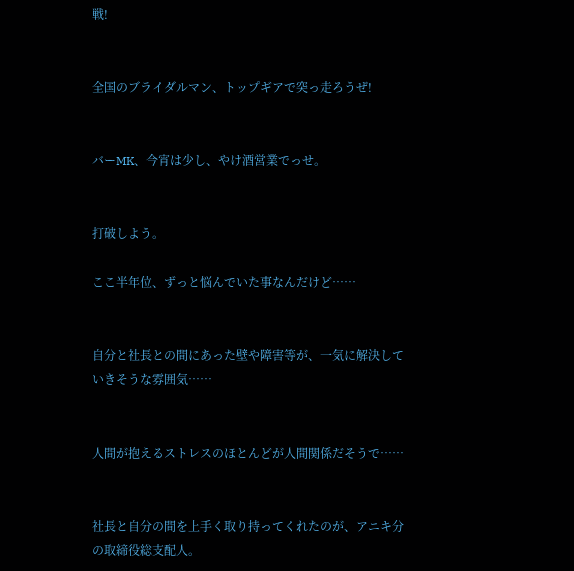戦!


全国のブライダルマン、トップギアで突っ走ろうぜ!


バーMK、今宵は少し、やけ酒営業でっせ。


打破しよう。

ここ半年位、ずっと悩んでいた事なんだけど……


自分と社長との間にあった壁や障害等が、一気に解決していきそうな雰囲気……


人間が抱えるストレスのほとんどが人間関係だそうで……


社長と自分の間を上手く取り持ってくれたのが、アニキ分の取締役総支配人。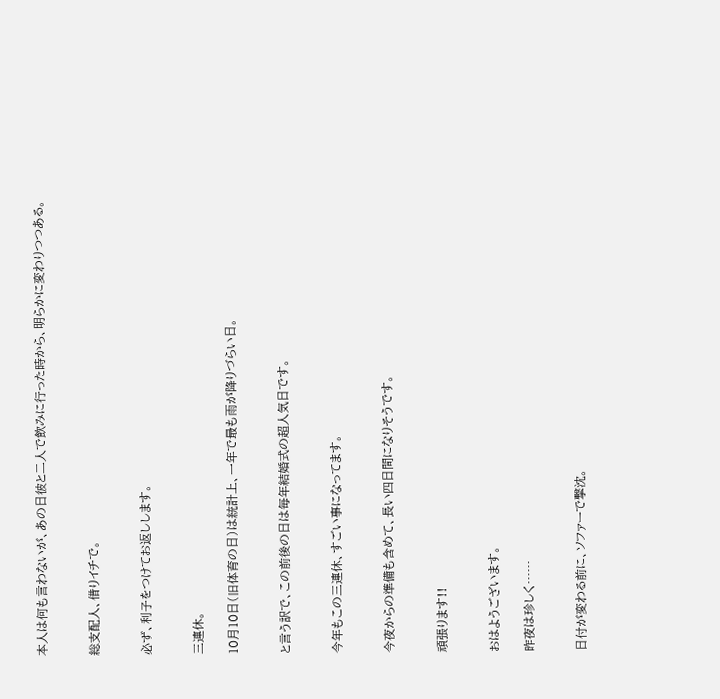本人は何も言わないが、あの日彼と二人で飲みに行った時から、明らかに変わりつつある。


総支配人、借りイチで。


必ず、利子をつけてお返しします。


三連休。

10月10日(旧体育の日)は統計上、一年で最も雨が降りづらい日。


と言う訳で、この前後の日は毎年結婚式の超人気日です。


今年もこの三連休、すごい事になってます。


今夜からの準備も含めて、長い四日間になりそうです。


頑張ります!!


おはようございます。

昨夜は珍しく……


日付が変わる前に、ソファーで撃沈。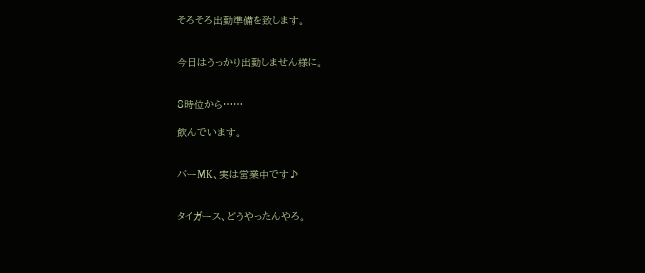そろそろ出勤準備を致します。


今日はうっかり出勤しません様に。


8時位から……

飲んでいます。


バーMK、実は営業中です♪


タイガース、どうやったんやろ。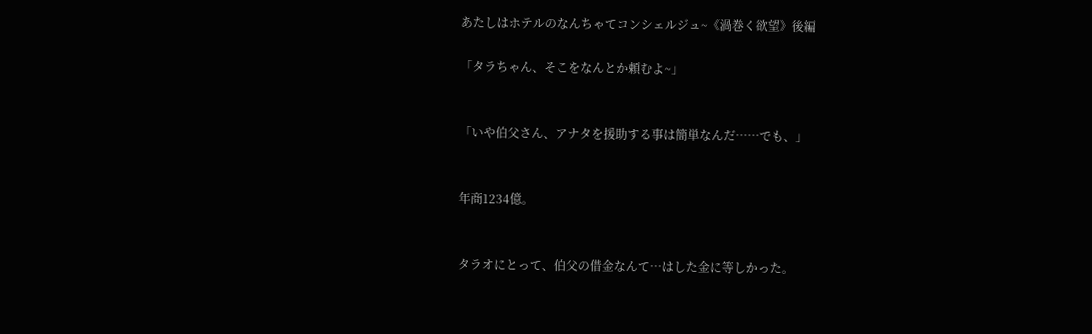あたしはホテルのなんちゃてコンシェルジュ~《渦巻く欲望》後編

「タラちゃん、そこをなんとか頼むよ~」


「いや伯父さん、アナタを援助する事は簡単なんだ……でも、」


年商1234億。


タラオにとって、伯父の借金なんて…はした金に等しかった。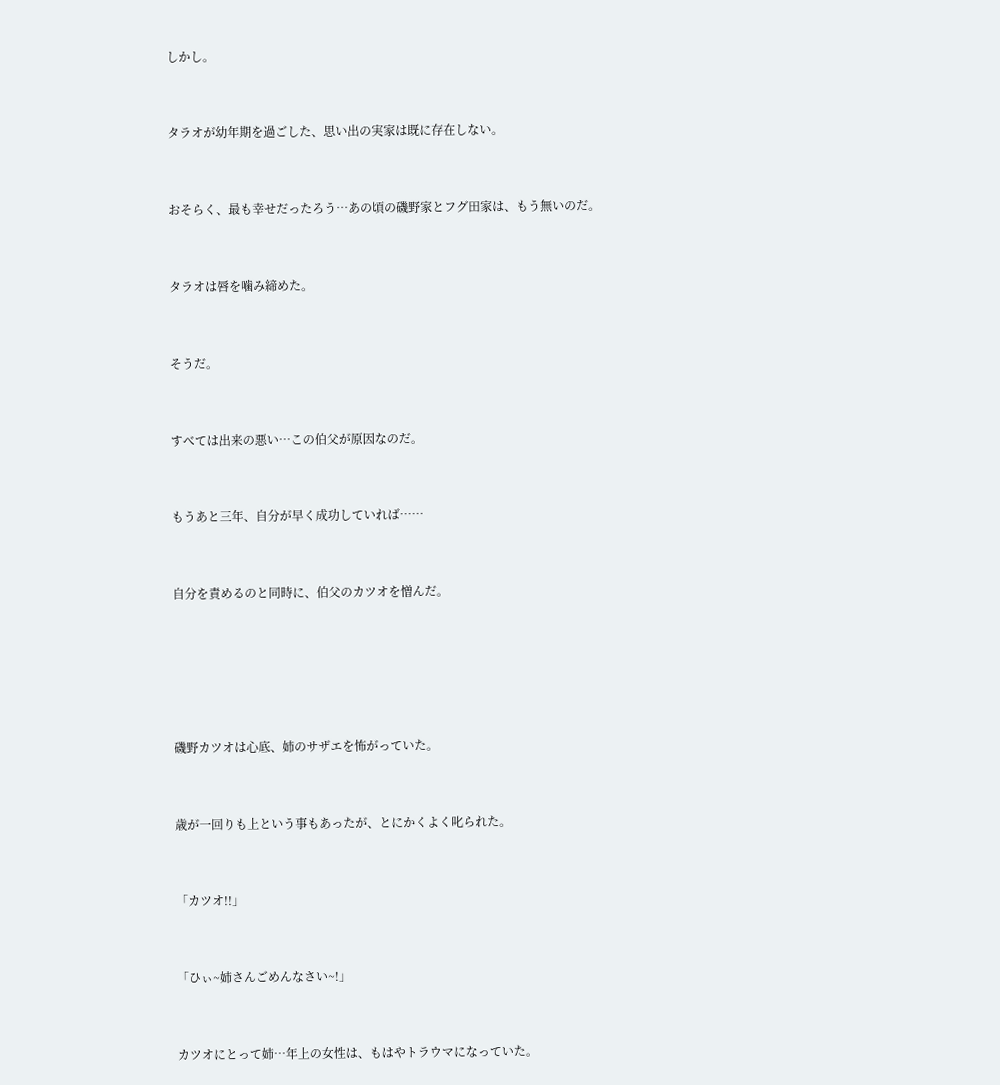しかし。


タラオが幼年期を過ごした、思い出の実家は既に存在しない。


おそらく、最も幸せだったろう…あの頃の磯野家とフグ田家は、もう無いのだ。


タラオは唇を噛み締めた。


そうだ。


すべては出来の悪い…この伯父が原因なのだ。


もうあと三年、自分が早く成功していれば……


自分を責めるのと同時に、伯父のカツオを憎んだ。





磯野カツオは心底、姉のサザエを怖がっていた。


歳が一回りも上という事もあったが、とにかくよく叱られた。


「カツオ!!」


「ひぃ~姉さんごめんなさい~!」


カツオにとって姉…年上の女性は、もはやトラウマになっていた。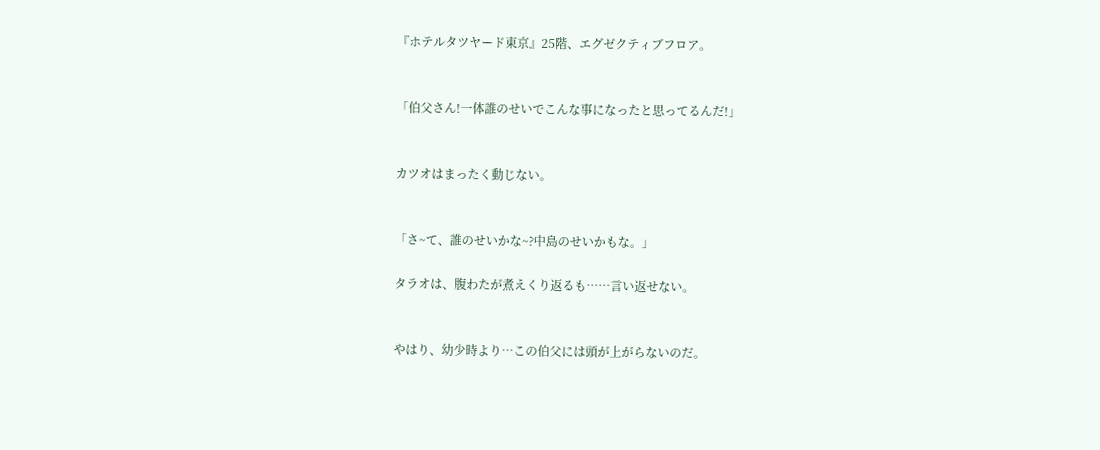『ホテルタツヤード東京』25階、エグゼクティブフロア。


「伯父さん!一体誰のせいでこんな事になったと思ってるんだ!」


カツオはまったく動じない。


「さ~て、誰のせいかな~?中島のせいかもな。」

タラオは、腹わたが煮えくり返るも……言い返せない。


やはり、幼少時より…この伯父には頭が上がらないのだ。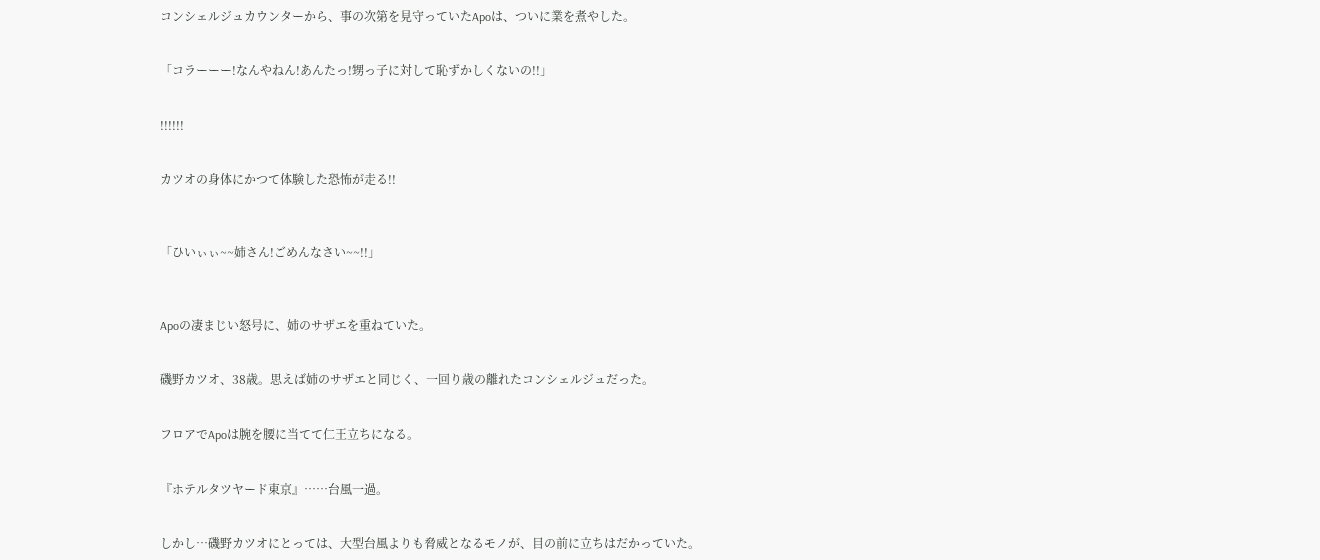コンシェルジュカウンターから、事の次第を見守っていたApoは、ついに業を煮やした。


「コラーーー!なんやねん!あんたっ!甥っ子に対して恥ずかしくないの!!」


!!!!!!


カツオの身体にかつて体験した恐怖が走る!!



「ひいぃぃ~~姉さん!ごめんなさい~~!!」



Apoの凄まじい怒号に、姉のサザエを重ねていた。


磯野カツオ、38歳。思えば姉のサザエと同じく、一回り歳の離れたコンシェルジュだった。


フロアでApoは腕を腰に当てて仁王立ちになる。


『ホテルタツヤード東京』……台風一過。


しかし…磯野カツオにとっては、大型台風よりも脅威となるモノが、目の前に立ちはだかっていた。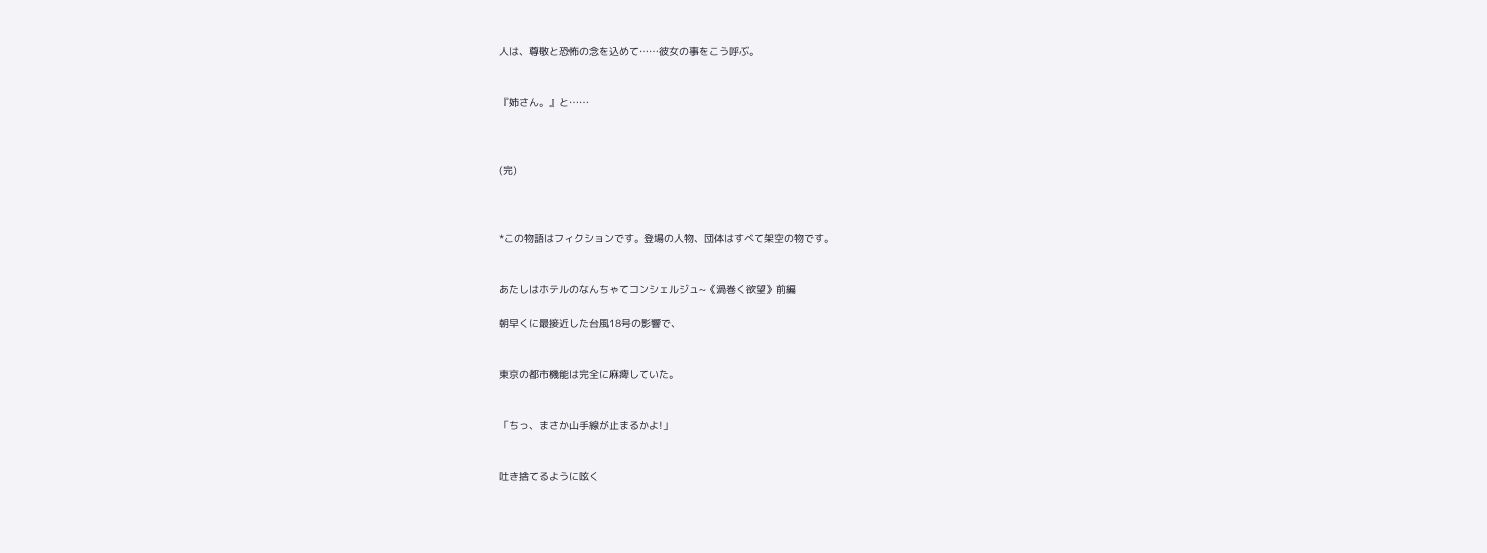人は、尊敬と恐怖の念を込めて……彼女の事をこう呼ぶ。


『姉さん。』と……



(完)



*この物語はフィクションです。登場の人物、団体はすべて架空の物です。


あたしはホテルのなんちゃてコンシェルジュ~《渦巻く欲望》前編

朝早くに最接近した台風18号の影響で、


東京の都市機能は完全に麻痺していた。


「ちっ、まさか山手線が止まるかよ!」


吐き捨てるように呟く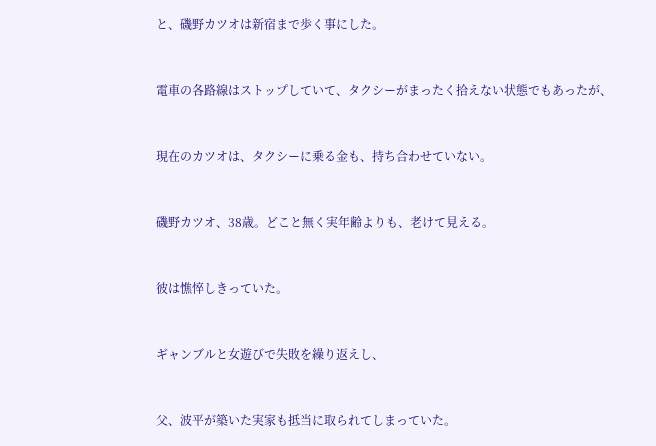と、磯野カツオは新宿まで歩く事にした。


電車の各路線はストップしていて、タクシーがまったく拾えない状態でもあったが、


現在のカツオは、タクシーに乗る金も、持ち合わせていない。


磯野カツオ、38歳。どこと無く実年齢よりも、老けて見える。


彼は憔悴しきっていた。


ギャンブルと女遊びで失敗を繰り返えし、


父、波平が築いた実家も抵当に取られてしまっていた。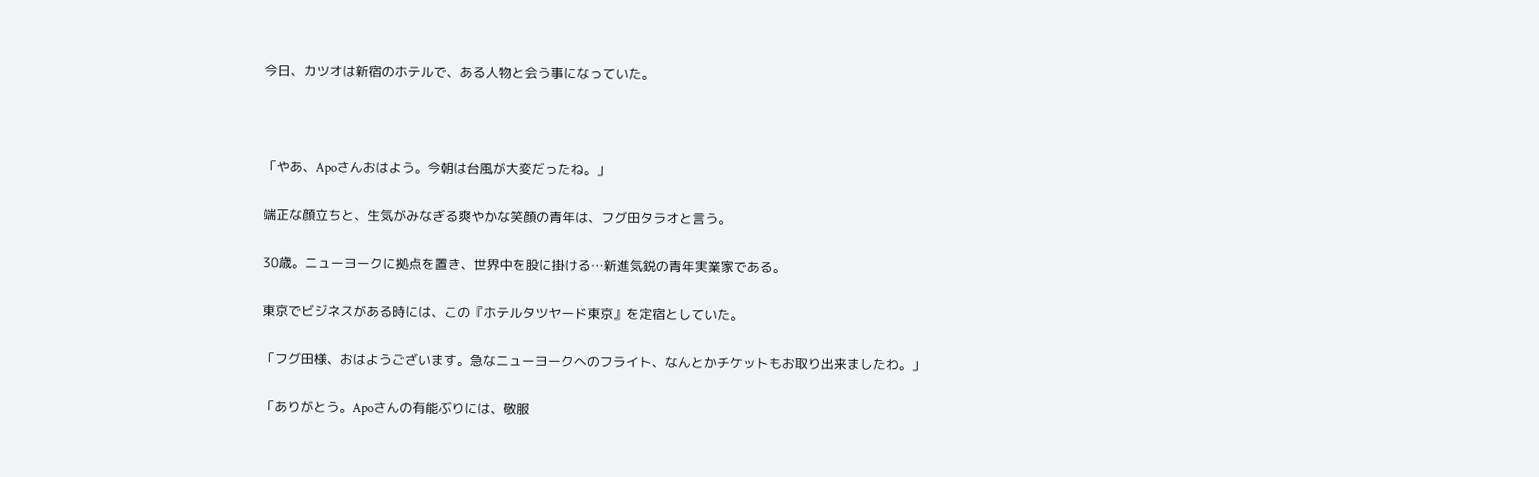今日、カツオは新宿のホテルで、ある人物と会う事になっていた。





「やあ、Apoさんおはよう。今朝は台風が大変だったね。」


端正な顔立ちと、生気がみなぎる爽やかな笑顔の青年は、フグ田タラオと言う。


30歳。ニューヨークに拠点を置き、世界中を股に掛ける…新進気鋭の青年実業家である。


東京でビジネスがある時には、この『ホテルタツヤード東京』を定宿としていた。


「フグ田様、おはようございます。急なニューヨークへのフライト、なんとかチケットもお取り出来ましたわ。」


「ありがとう。Apoさんの有能ぶりには、敬服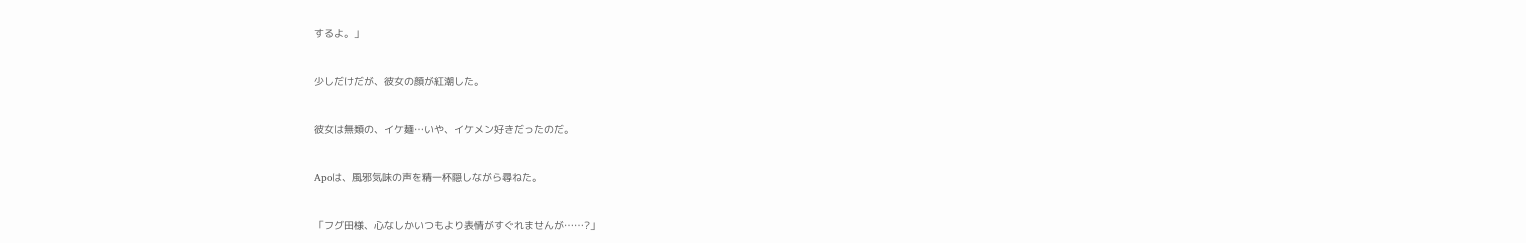するよ。」


少しだけだが、彼女の顔が紅潮した。


彼女は無類の、イケ麺…いや、イケメン好きだったのだ。


Apoは、風邪気味の声を精一杯隠しながら尋ねた。


「フグ田様、心なしかいつもより表情がすぐれませんが……?」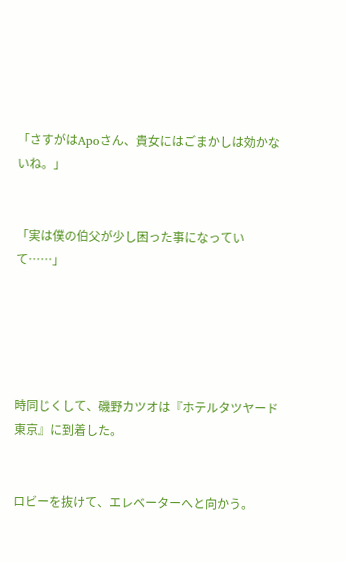「さすがはApoさん、貴女にはごまかしは効かないね。」


「実は僕の伯父が少し困った事になっていて……」





時同じくして、磯野カツオは『ホテルタツヤード東京』に到着した。


ロビーを抜けて、エレベーターへと向かう。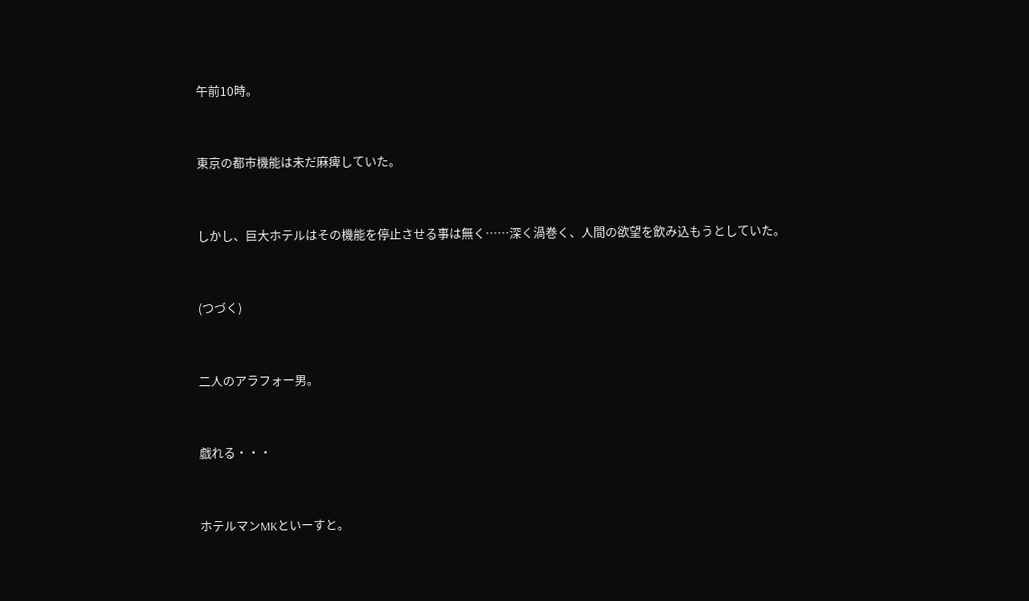午前10時。


東京の都市機能は未だ麻痺していた。


しかし、巨大ホテルはその機能を停止させる事は無く……深く渦巻く、人間の欲望を飲み込もうとしていた。


(つづく)


二人のアラフォー男。


戯れる・・・


ホテルマンMKといーすと。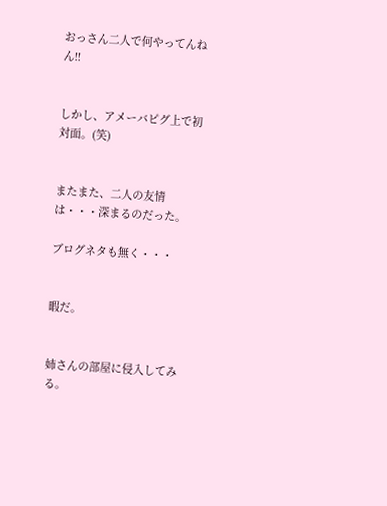おっさん二人で何やってんねん!!


しかし、アメーバピグ上で初対面。(笑)


またまた、二人の友情は・・・深まるのだった。

ブログネタも無く・・・


暇だ。


姉さんの部屋に侵入してみる。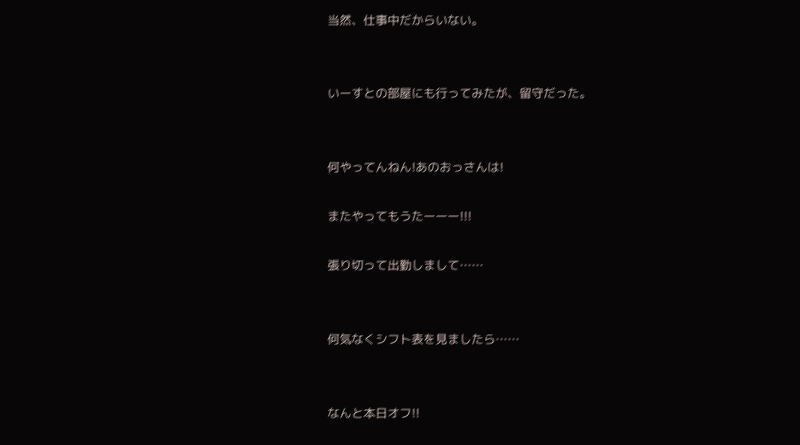当然、仕事中だからいない。


いーすとの部屋にも行ってみたが、留守だった。


何やってんねん!あのおっさんは!

またやってもうたーーー!!!

張り切って出勤しまして……


何気なくシフト表を見ましたら……


なんと本日オフ!!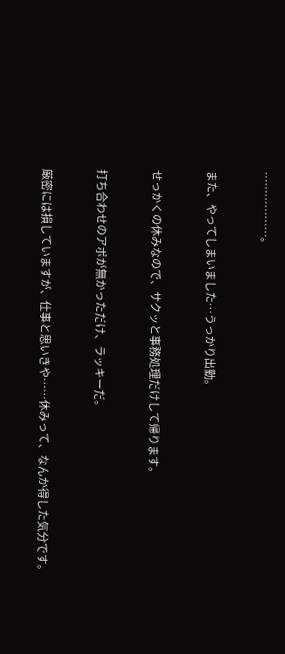………………。


また、やってしまいました…うっかり出勤。


せっかくの休みなので、サクッと事務処理だけして帰ります。


打ち合わせのアポが無かっただけ、ラッキーだ。


厳密には損していますが、仕事と思いきや……休みって、なんか得した気分です。